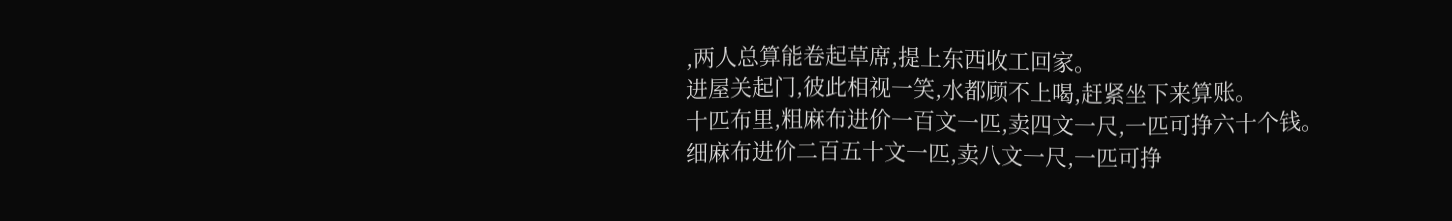,两人总算能卷起草席,提上东西收工回家。
进屋关起门,彼此相视一笑,水都顾不上喝,赶紧坐下来算账。
十匹布里,粗麻布进价一百文一匹,卖四文一尺,一匹可挣六十个钱。
细麻布进价二百五十文一匹,卖八文一尺,一匹可挣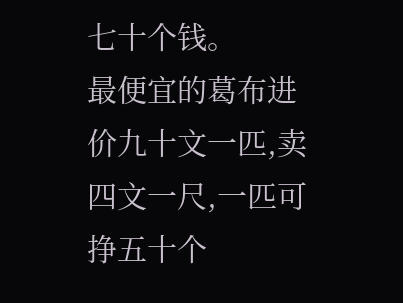七十个钱。
最便宜的葛布进价九十文一匹,卖四文一尺,一匹可挣五十个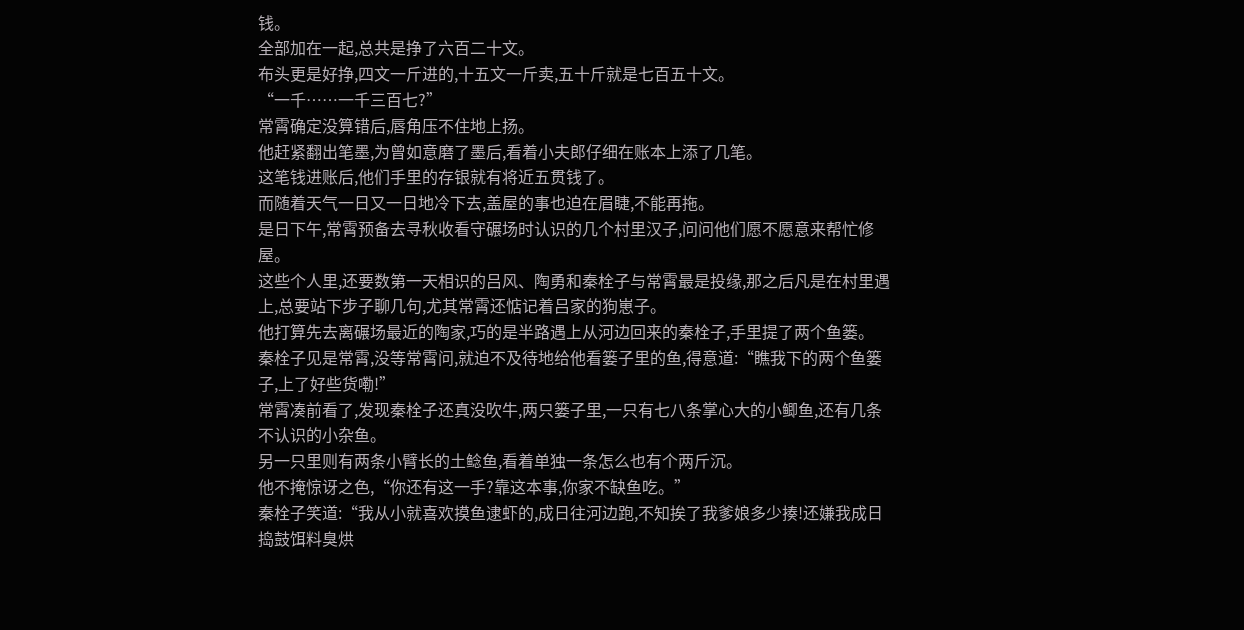钱。
全部加在一起,总共是挣了六百二十文。
布头更是好挣,四文一斤进的,十五文一斤卖,五十斤就是七百五十文。
“一千……一千三百七?”
常霄确定没算错后,唇角压不住地上扬。
他赶紧翻出笔墨,为曾如意磨了墨后,看着小夫郎仔细在账本上添了几笔。
这笔钱进账后,他们手里的存银就有将近五贯钱了。
而随着天气一日又一日地冷下去,盖屋的事也迫在眉睫,不能再拖。
是日下午,常霄预备去寻秋收看守碾场时认识的几个村里汉子,问问他们愿不愿意来帮忙修屋。
这些个人里,还要数第一天相识的吕风、陶勇和秦栓子与常霄最是投缘,那之后凡是在村里遇上,总要站下步子聊几句,尤其常霄还惦记着吕家的狗崽子。
他打算先去离碾场最近的陶家,巧的是半路遇上从河边回来的秦栓子,手里提了两个鱼篓。
秦栓子见是常霄,没等常霄问,就迫不及待地给他看篓子里的鱼,得意道:“瞧我下的两个鱼篓子,上了好些货嘞!”
常霄凑前看了,发现秦栓子还真没吹牛,两只篓子里,一只有七八条掌心大的小鲫鱼,还有几条不认识的小杂鱼。
另一只里则有两条小臂长的土鲶鱼,看着单独一条怎么也有个两斤沉。
他不掩惊讶之色,“你还有这一手?靠这本事,你家不缺鱼吃。”
秦栓子笑道:“我从小就喜欢摸鱼逮虾的,成日往河边跑,不知挨了我爹娘多少揍!还嫌我成日捣鼓饵料臭烘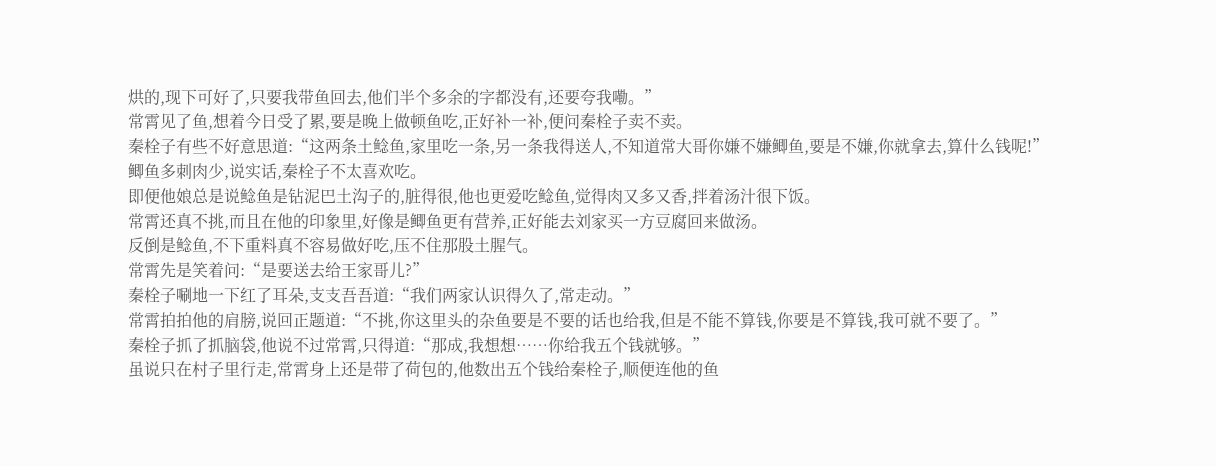烘的,现下可好了,只要我带鱼回去,他们半个多余的字都没有,还要夸我嘞。”
常霄见了鱼,想着今日受了累,要是晚上做顿鱼吃,正好补一补,便问秦栓子卖不卖。
秦栓子有些不好意思道:“这两条土鲶鱼,家里吃一条,另一条我得送人,不知道常大哥你嫌不嫌鲫鱼,要是不嫌,你就拿去,算什么钱呢!”
鲫鱼多刺肉少,说实话,秦栓子不太喜欢吃。
即便他娘总是说鲶鱼是钻泥巴土沟子的,脏得很,他也更爱吃鲶鱼,觉得肉又多又香,拌着汤汁很下饭。
常霄还真不挑,而且在他的印象里,好像是鲫鱼更有营养,正好能去刘家买一方豆腐回来做汤。
反倒是鲶鱼,不下重料真不容易做好吃,压不住那股土腥气。
常霄先是笑着问:“是要送去给王家哥儿?”
秦栓子唰地一下红了耳朵,支支吾吾道:“我们两家认识得久了,常走动。”
常霄拍拍他的肩膀,说回正题道:“不挑,你这里头的杂鱼要是不要的话也给我,但是不能不算钱,你要是不算钱,我可就不要了。”
秦栓子抓了抓脑袋,他说不过常霄,只得道:“那成,我想想……你给我五个钱就够。”
虽说只在村子里行走,常霄身上还是带了荷包的,他数出五个钱给秦栓子,顺便连他的鱼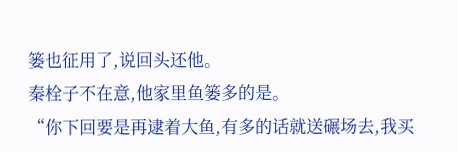篓也征用了,说回头还他。
秦栓子不在意,他家里鱼篓多的是。
“你下回要是再逮着大鱼,有多的话就送碾场去,我买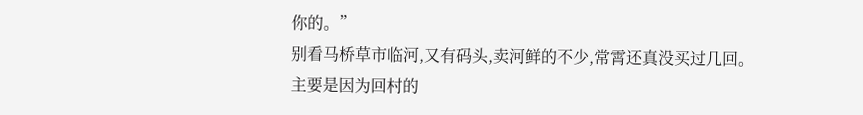你的。”
别看马桥草市临河,又有码头,卖河鲜的不少,常霄还真没买过几回。
主要是因为回村的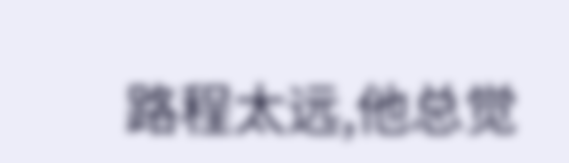路程太远,他总觉